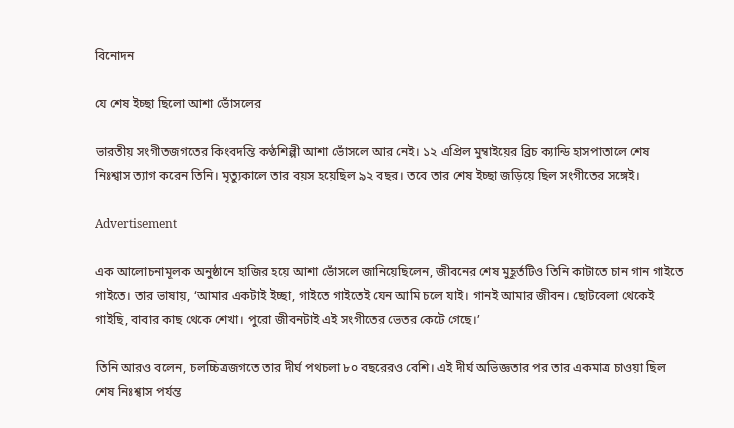বিনোদন

যে শেষ ইচ্ছা ছিলো আশা ভোঁসলের

ভারতীয় সংগীতজগতের কিংবদন্তি কণ্ঠশিল্পী আশা ভোঁসলে আর নেই। ১২ এপ্রিল মুম্বাইয়ের ব্রিচ ক্যান্ডি হাসপাতালে শেষ নিঃশ্বাস ত্যাগ করেন তিনি। মৃত্যুকালে তার বয়স হয়েছিল ৯২ বছর। তবে তার শেষ ইচ্ছা জড়িয়ে ছিল সংগীতের সঙ্গেই।

Advertisement

এক আলোচনামূলক অনুষ্ঠানে হাজির হয়ে আশা ভোঁসলে জানিয়েছিলেন, জীবনের শেষ মুহূর্তটিও তিনি কাটাতে চান গান গাইতে গাইতে। তার ভাষায়, ‘আমার একটাই ইচ্ছা, গাইতে গাইতেই যেন আমি চলে যাই। গানই আমার জীবন। ছোটবেলা থেকেই গাইছি, বাবার কাছ থেকে শেখা। পুরো জীবনটাই এই সংগীতের ভেতর কেটে গেছে।’

তিনি আরও বলেন, চলচ্চিত্রজগতে তার দীর্ঘ পথচলা ৮০ বছরেরও বেশি। এই দীর্ঘ অভিজ্ঞতার পর তার একমাত্র চাওয়া ছিল শেষ নিঃশ্বাস পর্যন্ত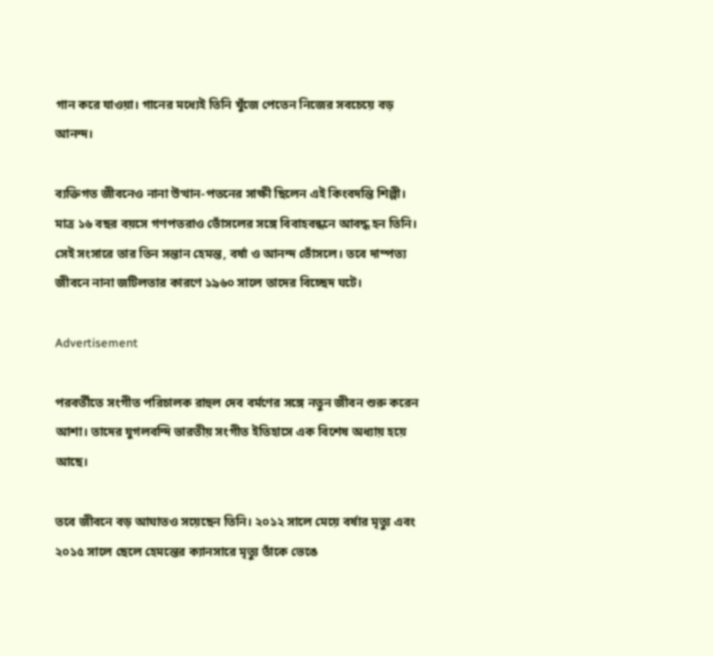গান করে যাওয়া। গানের মধ্যেই তিনি খুঁজে পেতেন নিজের সবচেয়ে বড় আনন্দ।

ব্যক্তিগত জীবনেও নানা উত্থান-পতনের সাক্ষী ছিলেন এই কিংবদন্তি শিল্পী। মাত্র ১৬ বছর বয়সে গণপতরাও ভোঁসলের সঙ্গে বিবাহবন্ধনে আবদ্ধ হন তিনি। সেই সংসারে তার তিন সন্তান হেমন্ত, বর্ষা ও আনন্দ ভোঁসলে। তবে দাম্পত্য জীবনে নানা জটিলতার কারণে ১৯৬০ সালে তাদের বিচ্ছেদ ঘটে।

Advertisement

পরবর্তীতে সংগীত পরিচালক রাহুল দেব বর্মণের সঙ্গে নতুন জীবন শুরু করেন আশা। তাদের যুগলবন্দি ভারতীয় সংগীত ইতিহাসে এক বিশেষ অধ্যায় হয়ে আছে।

তবে জীবনে বড় আঘাতও সয়েছেন তিনি। ২০১২ সালে মেয়ে বর্ষার মৃত্যু এবং ২০১৫ সালে ছেলে হেমন্তের ক্যানসারে মৃত্যু তাঁকে ভেঙে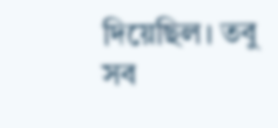দিয়েছিল। তবু সব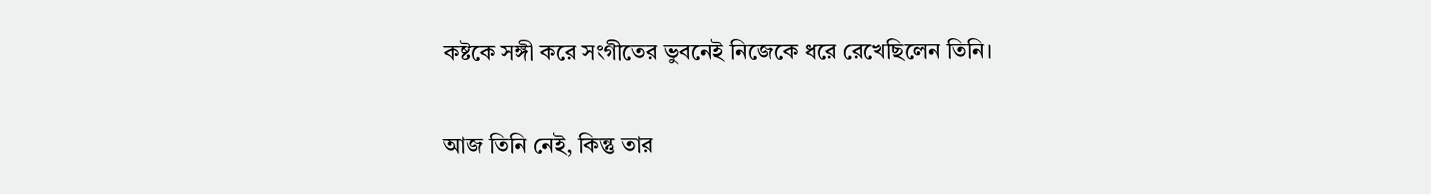কষ্টকে সঙ্গী করে সংগীতের ভুবনেই নিজেকে ধরে রেখেছিলেন তিনি।

আজ তিনি নেই, কিন্তু তার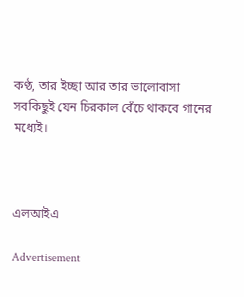কণ্ঠ, তার ইচ্ছা আর তার ভালোবাসা সবকিছুই যেন চিরকাল বেঁচে থাকবে গানের মধ্যেই।



এলআইএ

Advertisement